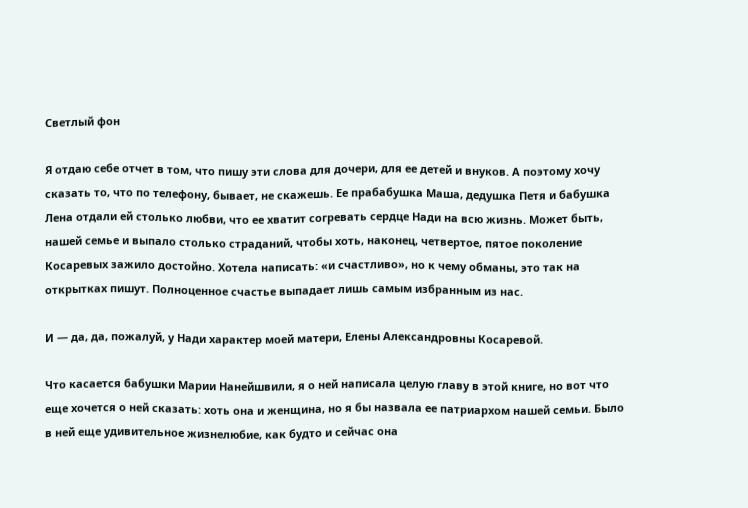Светлый фон

Я отдаю себе отчет в том, что пишу эти слова для дочери, для ее детей и внуков. А поэтому хочу сказать то, что по телефону, бывает, не скажешь. Ее прабабушка Маша, дедушка Петя и бабушка Лена отдали ей столько любви, что ее хватит согревать сердце Нади на всю жизнь. Может быть, нашей семье и выпало столько страданий, чтобы хоть, наконец, четвертое, пятое поколение Косаревых зажило достойно. Хотела написать: «и счастливо», но к чему обманы, это так на открытках пишут. Полноценное счастье выпадает лишь самым избранным из нас.

И — да, да, пожалуй, у Нади характер моей матери, Елены Александровны Косаревой.

Что касается бабушки Марии Нанейшвили, я о ней написала целую главу в этой книге, но вот что еще хочется о ней сказать: хоть она и женщина, но я бы назвала ее патриархом нашей семьи. Было в ней еще удивительное жизнелюбие, как будто и сейчас она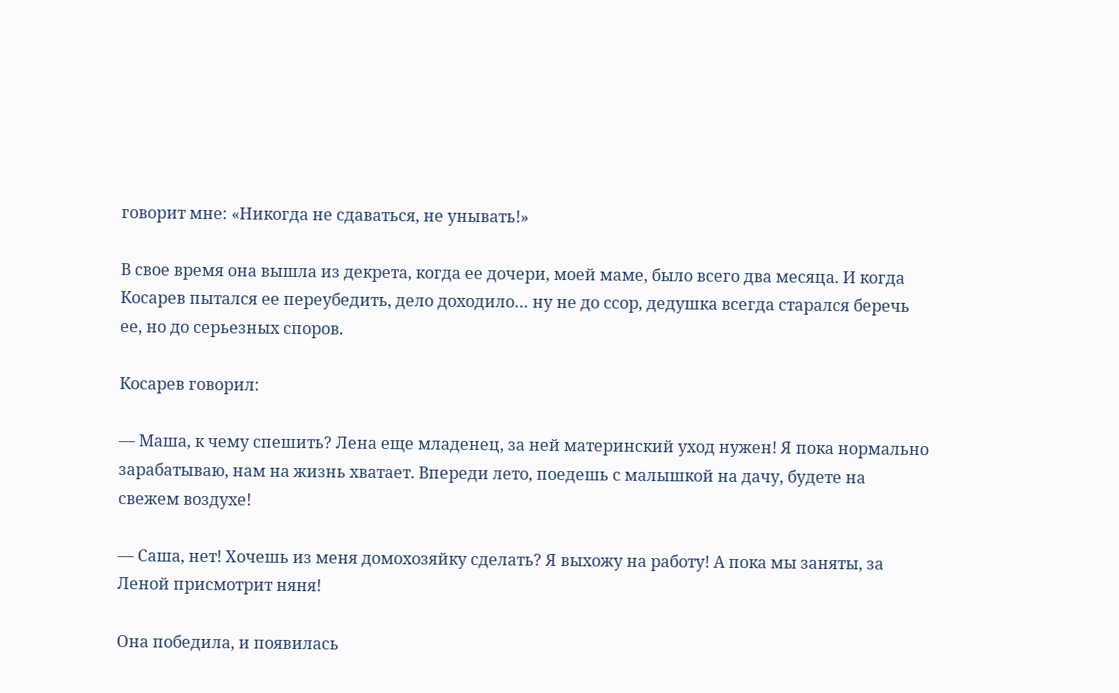говорит мне: «Никогда не сдаваться, не унывать!»

В свое время она вышла из декрета, когда ее дочери, моей маме, было всего два месяца. И когда Косарев пытался ее переубедить, дело доходило… ну не до ссор, дедушка всегда старался беречь ее, но до серьезных споров.

Косарев говорил:

— Маша, к чему спешить? Лена еще младенец, за ней материнский уход нужен! Я пока нормально зарабатываю, нам на жизнь хватает. Впереди лето, поедешь с малышкой на дачу, будете на свежем воздухе!

— Саша, нет! Хочешь из меня домохозяйку сделать? Я выхожу на работу! А пока мы заняты, за Леной присмотрит няня!

Она победила, и появилась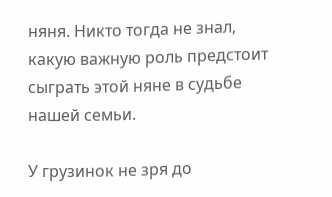няня. Никто тогда не знал, какую важную роль предстоит сыграть этой няне в судьбе нашей семьи.

У грузинок не зря до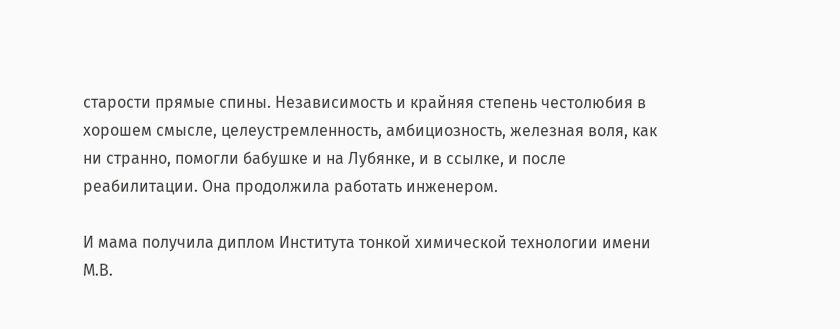старости прямые спины. Независимость и крайняя степень честолюбия в хорошем смысле, целеустремленность, амбициозность, железная воля, как ни странно, помогли бабушке и на Лубянке, и в ссылке, и после реабилитации. Она продолжила работать инженером.

И мама получила диплом Института тонкой химической технологии имени М.В.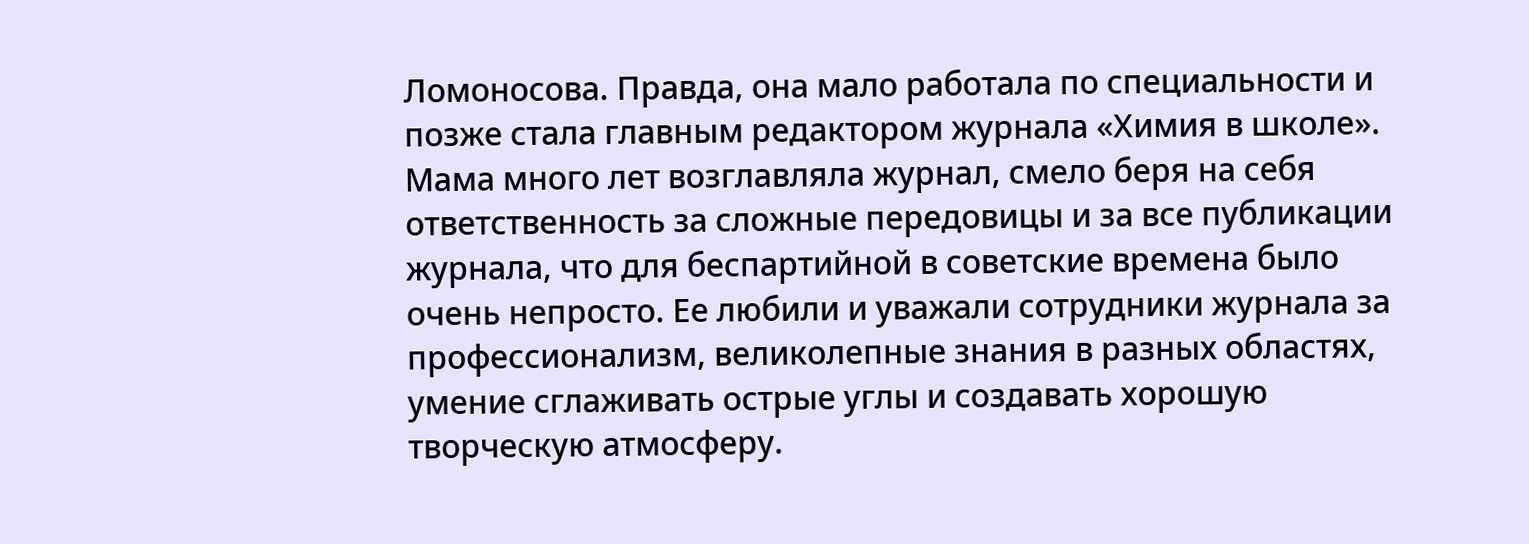Ломоносова. Правда, она мало работала по специальности и позже стала главным редактором журнала «Химия в школе». Мама много лет возглавляла журнал, смело беря на себя ответственность за сложные передовицы и за все публикации журнала, что для беспартийной в советские времена было очень непросто. Ее любили и уважали сотрудники журнала за профессионализм, великолепные знания в разных областях, умение сглаживать острые углы и создавать хорошую творческую атмосферу.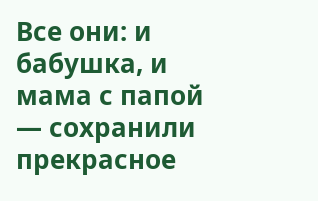Все они: и бабушка, и мама с папой — сохранили прекрасное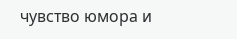чувство юмора и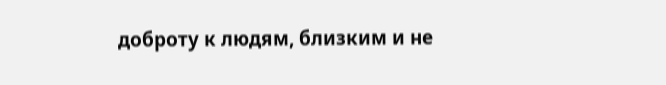доброту к людям, близким и не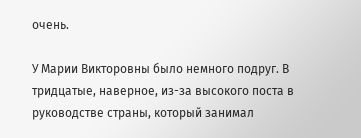очень.

У Марии Викторовны было немного подруг. В тридцатые, наверное, из-за высокого поста в руководстве страны, который занимал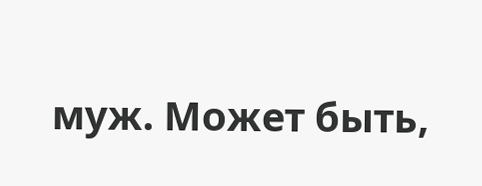муж. Может быть,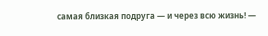самая близкая подруга — и через всю жизнь! —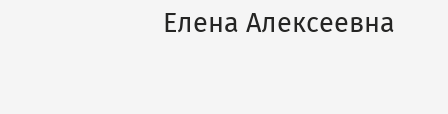Елена Алексеевна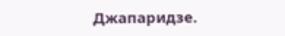Джапаридзе.